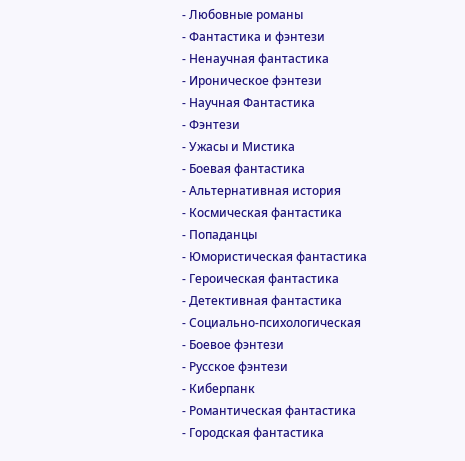- Любовные романы
- Фантастика и фэнтези
- Ненаучная фантастика
- Ироническое фэнтези
- Научная Фантастика
- Фэнтези
- Ужасы и Мистика
- Боевая фантастика
- Альтернативная история
- Космическая фантастика
- Попаданцы
- Юмористическая фантастика
- Героическая фантастика
- Детективная фантастика
- Социально-психологическая
- Боевое фэнтези
- Русское фэнтези
- Киберпанк
- Романтическая фантастика
- Городская фантастика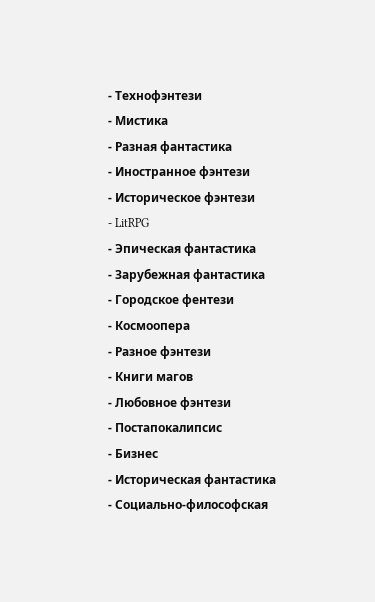- Технофэнтези
- Мистика
- Разная фантастика
- Иностранное фэнтези
- Историческое фэнтези
- LitRPG
- Эпическая фантастика
- Зарубежная фантастика
- Городское фентези
- Космоопера
- Разное фэнтези
- Книги магов
- Любовное фэнтези
- Постапокалипсис
- Бизнес
- Историческая фантастика
- Социально-философская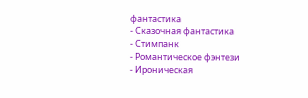фантастика
- Сказочная фантастика
- Стимпанк
- Романтическое фэнтези
- Ироническая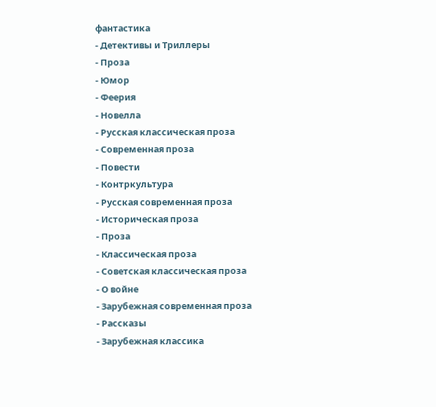фантастика
- Детективы и Триллеры
- Проза
- Юмор
- Феерия
- Новелла
- Русская классическая проза
- Современная проза
- Повести
- Контркультура
- Русская современная проза
- Историческая проза
- Проза
- Классическая проза
- Советская классическая проза
- О войне
- Зарубежная современная проза
- Рассказы
- Зарубежная классика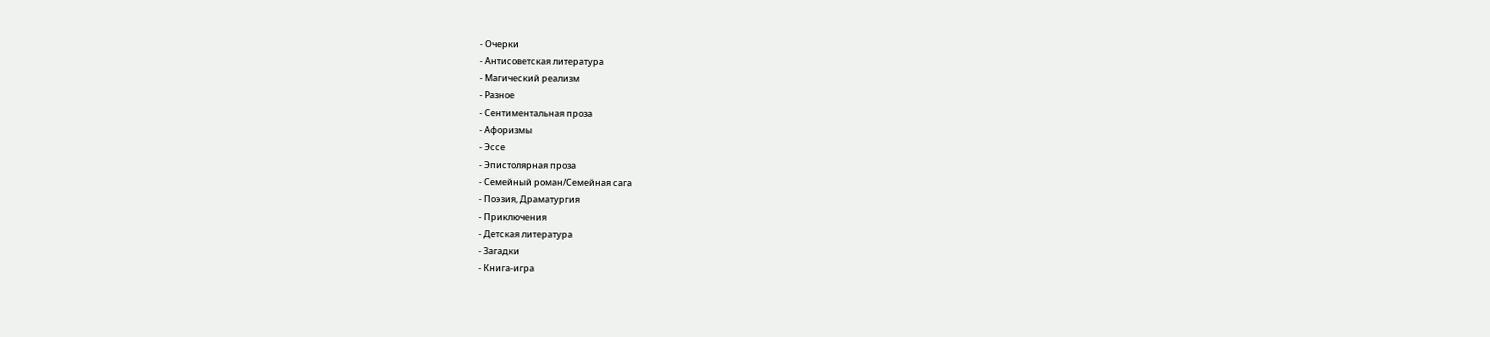- Очерки
- Антисоветская литература
- Магический реализм
- Разное
- Сентиментальная проза
- Афоризмы
- Эссе
- Эпистолярная проза
- Семейный роман/Семейная сага
- Поэзия, Драматургия
- Приключения
- Детская литература
- Загадки
- Книга-игра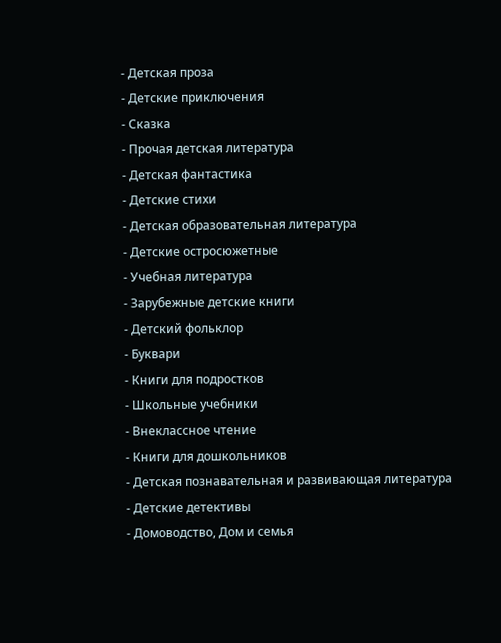- Детская проза
- Детские приключения
- Сказка
- Прочая детская литература
- Детская фантастика
- Детские стихи
- Детская образовательная литература
- Детские остросюжетные
- Учебная литература
- Зарубежные детские книги
- Детский фольклор
- Буквари
- Книги для подростков
- Школьные учебники
- Внеклассное чтение
- Книги для дошкольников
- Детская познавательная и развивающая литература
- Детские детективы
- Домоводство, Дом и семья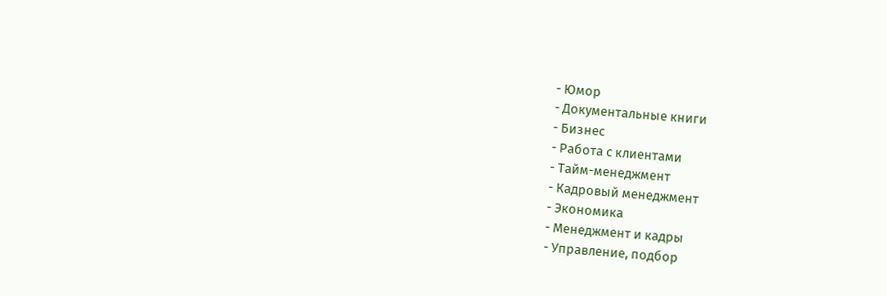- Юмор
- Документальные книги
- Бизнес
- Работа с клиентами
- Тайм-менеджмент
- Кадровый менеджмент
- Экономика
- Менеджмент и кадры
- Управление, подбор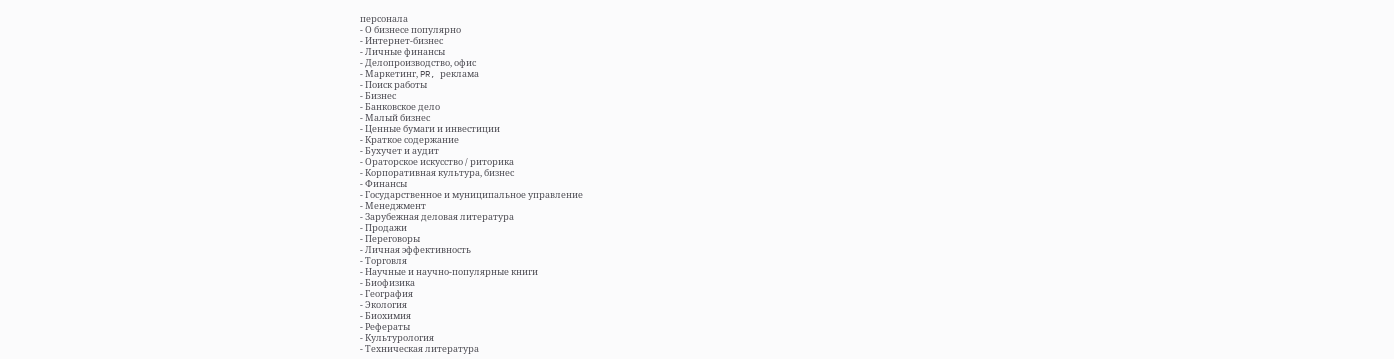персонала
- О бизнесе популярно
- Интернет-бизнес
- Личные финансы
- Делопроизводство, офис
- Маркетинг, PR, реклама
- Поиск работы
- Бизнес
- Банковское дело
- Малый бизнес
- Ценные бумаги и инвестиции
- Краткое содержание
- Бухучет и аудит
- Ораторское искусство / риторика
- Корпоративная культура, бизнес
- Финансы
- Государственное и муниципальное управление
- Менеджмент
- Зарубежная деловая литература
- Продажи
- Переговоры
- Личная эффективность
- Торговля
- Научные и научно-популярные книги
- Биофизика
- География
- Экология
- Биохимия
- Рефераты
- Культурология
- Техническая литература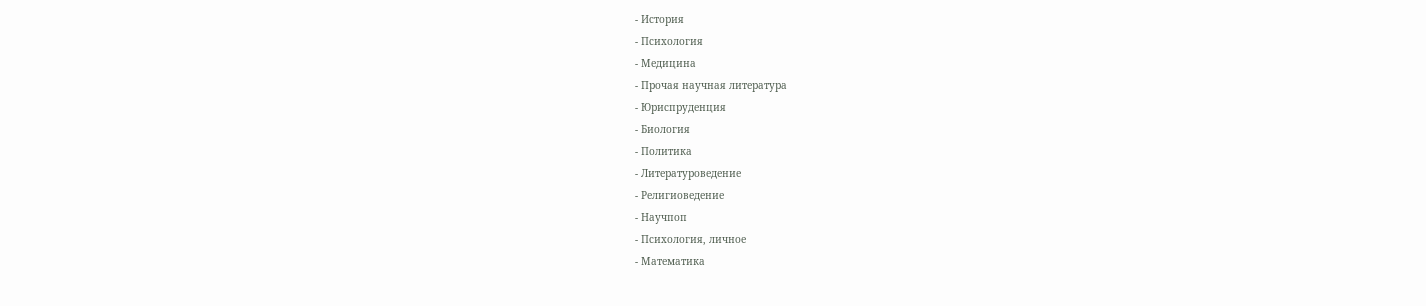- История
- Психология
- Медицина
- Прочая научная литература
- Юриспруденция
- Биология
- Политика
- Литературоведение
- Религиоведение
- Научпоп
- Психология, личное
- Математика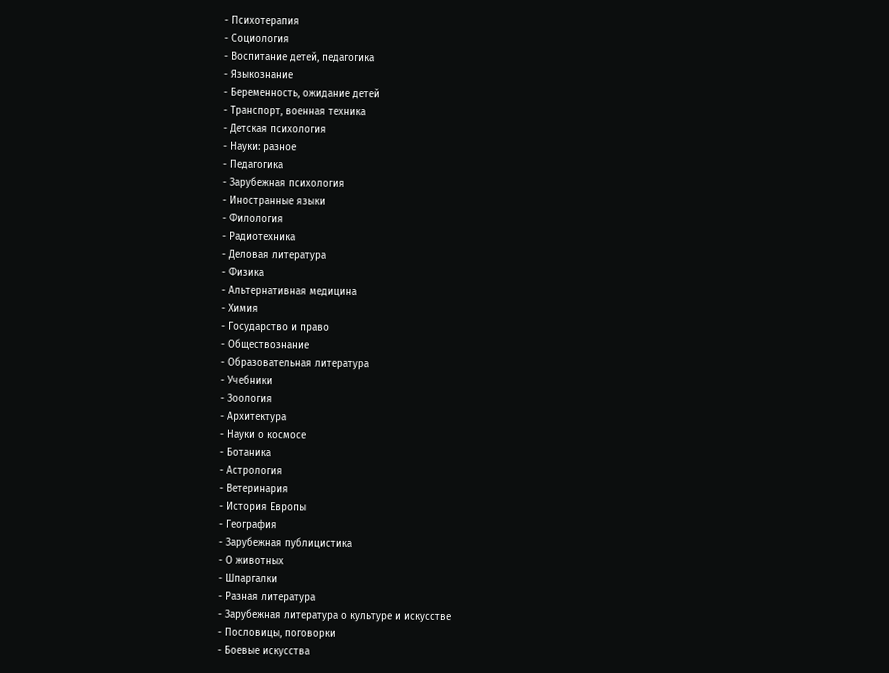- Психотерапия
- Социология
- Воспитание детей, педагогика
- Языкознание
- Беременность, ожидание детей
- Транспорт, военная техника
- Детская психология
- Науки: разное
- Педагогика
- Зарубежная психология
- Иностранные языки
- Филология
- Радиотехника
- Деловая литература
- Физика
- Альтернативная медицина
- Химия
- Государство и право
- Обществознание
- Образовательная литература
- Учебники
- Зоология
- Архитектура
- Науки о космосе
- Ботаника
- Астрология
- Ветеринария
- История Европы
- География
- Зарубежная публицистика
- О животных
- Шпаргалки
- Разная литература
- Зарубежная литература о культуре и искусстве
- Пословицы, поговорки
- Боевые искусства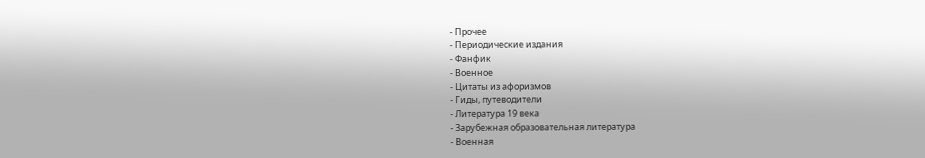- Прочее
- Периодические издания
- Фанфик
- Военное
- Цитаты из афоризмов
- Гиды, путеводители
- Литература 19 века
- Зарубежная образовательная литература
- Военная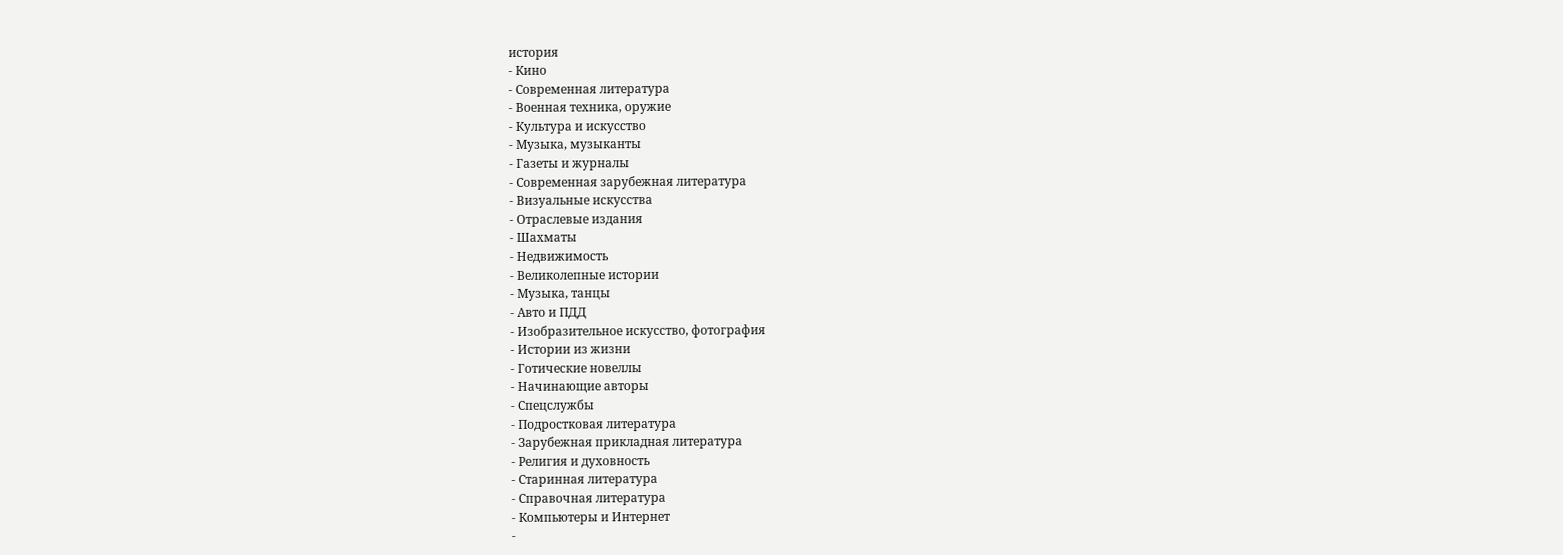история
- Кино
- Современная литература
- Военная техника, оружие
- Культура и искусство
- Музыка, музыканты
- Газеты и журналы
- Современная зарубежная литература
- Визуальные искусства
- Отраслевые издания
- Шахматы
- Недвижимость
- Великолепные истории
- Музыка, танцы
- Авто и ПДД
- Изобразительное искусство, фотография
- Истории из жизни
- Готические новеллы
- Начинающие авторы
- Спецслужбы
- Подростковая литература
- Зарубежная прикладная литература
- Религия и духовность
- Старинная литература
- Справочная литература
- Компьютеры и Интернет
-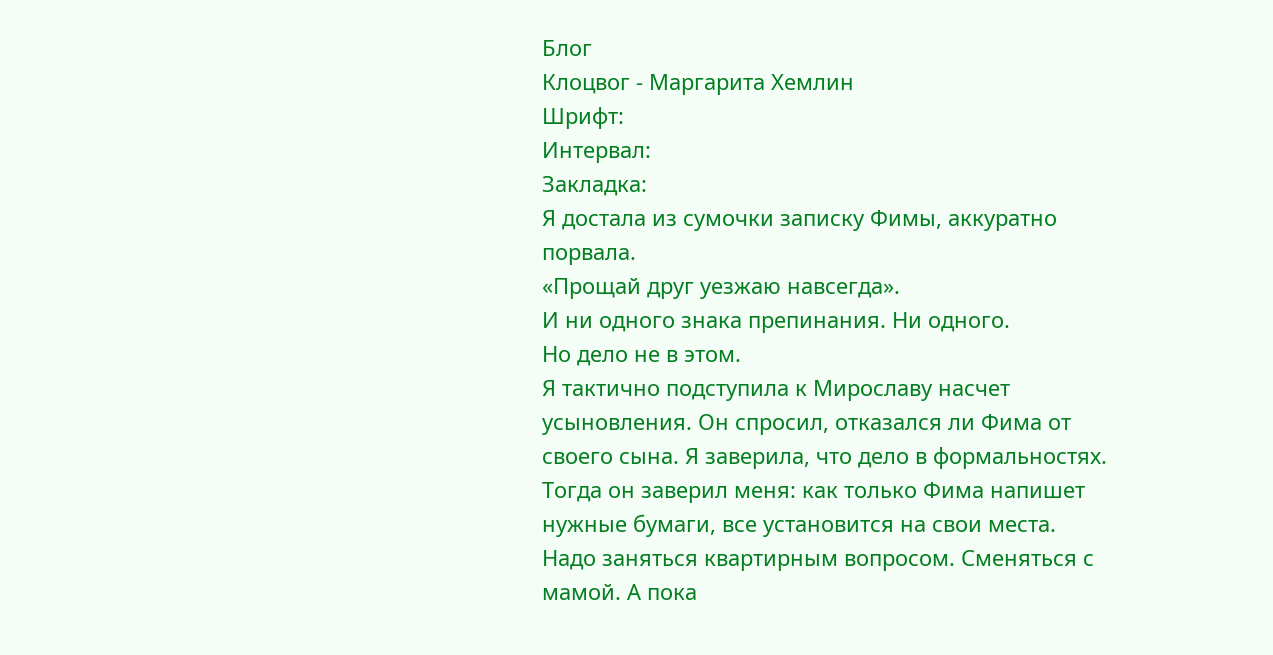Блог
Клоцвог - Маргарита Хемлин
Шрифт:
Интервал:
Закладка:
Я достала из сумочки записку Фимы, аккуратно порвала.
«Прощай друг уезжаю навсегда».
И ни одного знака препинания. Ни одного.
Но дело не в этом.
Я тактично подступила к Мирославу насчет усыновления. Он спросил, отказался ли Фима от своего сына. Я заверила, что дело в формальностях. Тогда он заверил меня: как только Фима напишет нужные бумаги, все установится на свои места.
Надо заняться квартирным вопросом. Сменяться с мамой. А пока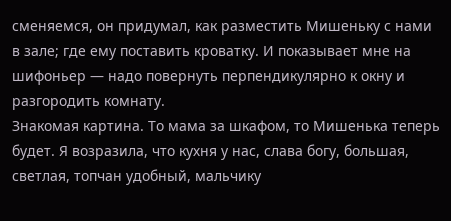сменяемся, он придумал, как разместить Мишеньку с нами в зале; где ему поставить кроватку. И показывает мне на шифоньер — надо повернуть перпендикулярно к окну и разгородить комнату.
Знакомая картина. То мама за шкафом, то Мишенька теперь будет. Я возразила, что кухня у нас, слава богу, большая, светлая, топчан удобный, мальчику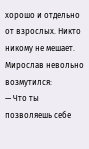хорошо и отдельно от взрослых. Никто никому не мешает.
Мирослав невольно возмутился:
— Что ты позволяешь себе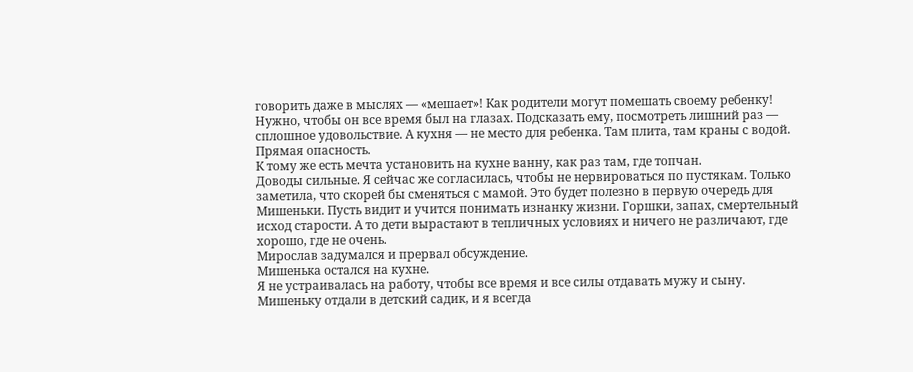говорить даже в мыслях — «мешает»! Как родители могут помешать своему ребенку! Нужно, чтобы он все время был на глазах. Подсказать ему, посмотреть лишний раз — сплошное удовольствие. А кухня — не место для ребенка. Там плита, там краны с водой. Прямая опасность.
К тому же есть мечта установить на кухне ванну, как раз там, где топчан.
Доводы сильные. Я сейчас же согласилась, чтобы не нервироваться по пустякам. Только заметила, что скорей бы сменяться с мамой. Это будет полезно в первую очередь для Мишеньки. Пусть видит и учится понимать изнанку жизни. Горшки, запах, смертельный исход старости. А то дети вырастают в тепличных условиях и ничего не различают, где хорошо, где не очень.
Мирослав задумался и прервал обсуждение.
Мишенька остался на кухне.
Я не устраивалась на работу, чтобы все время и все силы отдавать мужу и сыну.
Мишеньку отдали в детский садик, и я всегда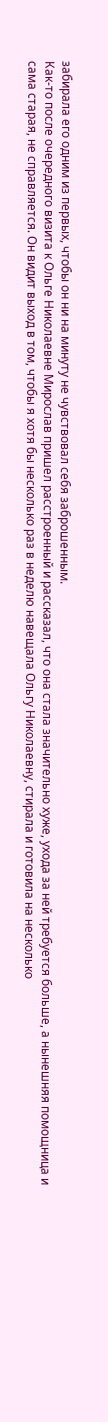забирала его одним из первых, чтобы он ни на минуту не чувствовал себя заброшенным.
Как-то после очередного визита к Ольге Николаевне Мирослав пришел расстроенный и рассказал, что она стала значительно хуже, ухода за ней требуется больше, а нынешняя помощница и сама старая, не справляется. Он видит выход в том, чтобы я хотя бы несколько раз в неделю навещала Ольгу Николаевну, стирала и готовила на несколько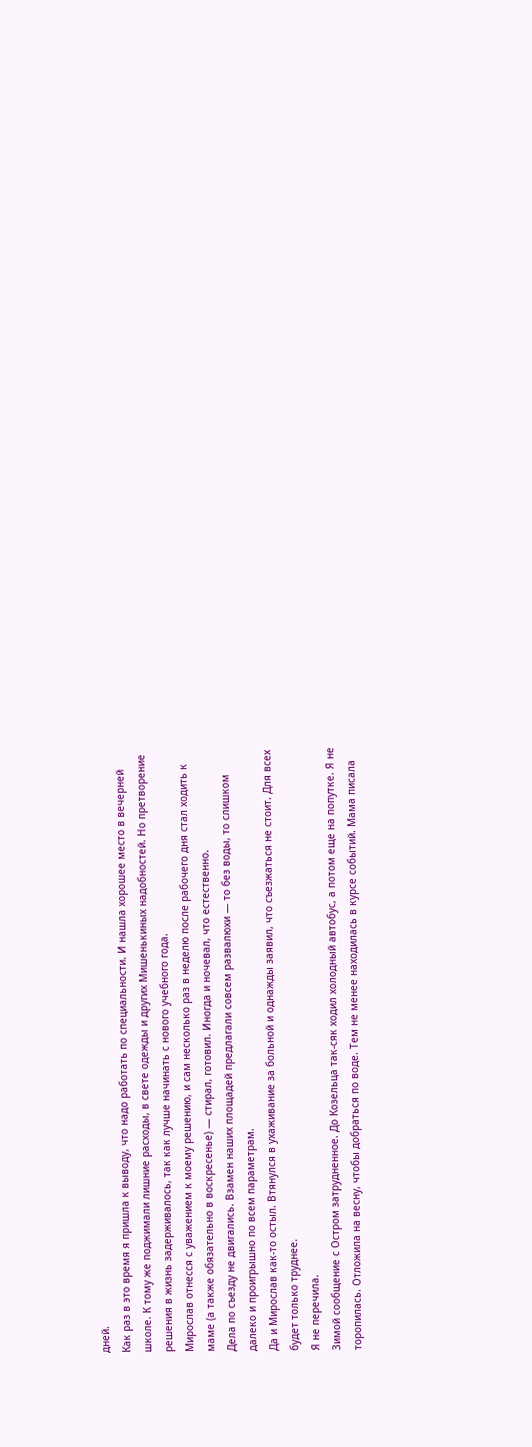дней.
Как раз в это время я пришла к выводу, что надо работать по специальности. И нашла хорошее место в вечерней школе. К тому же поджимали лишние расходы, в свете одежды и других Мишенькиных надобностей. Но претворение решения в жизнь задерживалось, так как лучше начинать с нового учебного года.
Мирослав отнесся с уважением к моему решению, и сам несколько раз в неделю после рабочего дня стал ходить к маме (а также обязательно в воскресенье) — стирал, готовил. Иногда и ночевал, что естественно.
Дела по съезду не двигались. Взамен наших площадей предлагали совсем развалюхи — то без воды, то слишком далеко и проигрышно по всем параметрам.
Да и Мирослав как-то остыл. Втянулся в ухаживание за больной и однажды заявил, что съезжаться не стоит. Для всех будет только труднее.
Я не перечила.
Зимой сообщение с Остром затрудненное. До Козельца так-сяк ходил холодный автобус, а потом еще на попутке. Я не торопилась. Отложила на весну, чтобы добраться по воде. Тем не менее находилась в курсе событий. Мама писала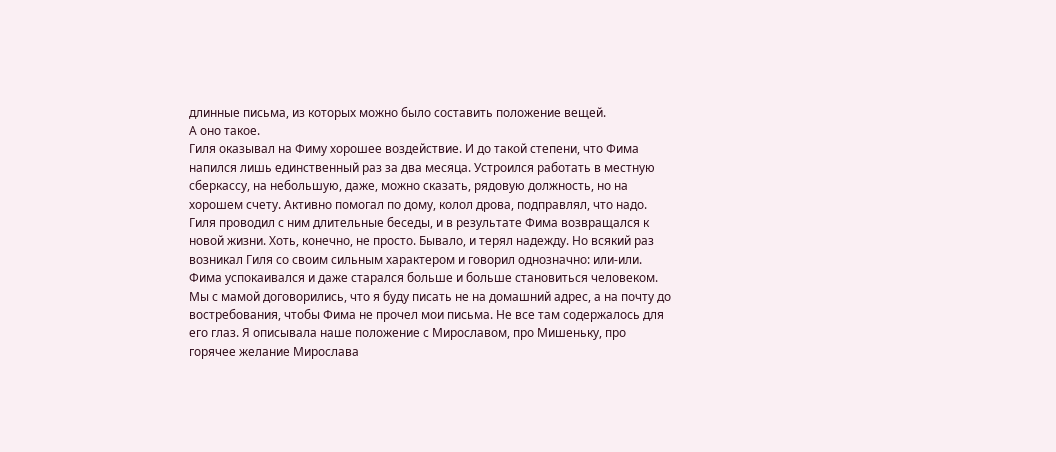длинные письма, из которых можно было составить положение вещей.
А оно такое.
Гиля оказывал на Фиму хорошее воздействие. И до такой степени, что Фима напился лишь единственный раз за два месяца. Устроился работать в местную сберкассу, на небольшую, даже, можно сказать, рядовую должность, но на хорошем счету. Активно помогал по дому, колол дрова, подправлял, что надо. Гиля проводил с ним длительные беседы, и в результате Фима возвращался к новой жизни. Хоть, конечно, не просто. Бывало, и терял надежду. Но всякий раз возникал Гиля со своим сильным характером и говорил однозначно: или-или. Фима успокаивался и даже старался больше и больше становиться человеком.
Мы с мамой договорились, что я буду писать не на домашний адрес, а на почту до востребования, чтобы Фима не прочел мои письма. Не все там содержалось для его глаз. Я описывала наше положение с Мирославом, про Мишеньку, про горячее желание Мирослава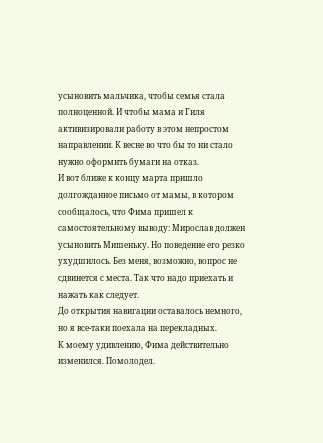усыновить мальчика, чтобы семья стала полноценной. И чтобы мама и Гиля активизировали работу в этом непростом направлении. К весне во что бы то ни стало нужно оформить бумаги на отказ.
И вот ближе к концу марта пришло долгожданное письмо от мамы, в котором сообщалось, что Фима пришел к самостоятельному выводу: Мирослав должен усыновить Мишеньку. Но поведение его резко ухудшилось. Без меня, возможно, вопрос не сдвинется с места. Так что надо приехать и нажать как следует.
До открытия навигации оставалось немного, но я все-таки поехала на перекладных.
К моему удивлению, Фима действительно изменился. Помолодел.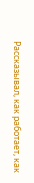Рассказывал, как работает, как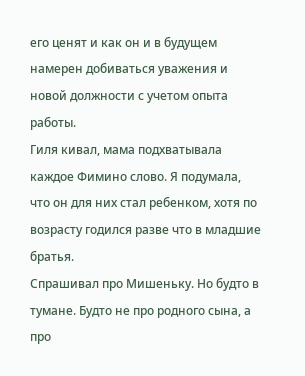его ценят и как он и в будущем намерен добиваться уважения и новой должности с учетом опыта работы.
Гиля кивал, мама подхватывала каждое Фимино слово. Я подумала, что он для них стал ребенком, хотя по возрасту годился разве что в младшие братья.
Спрашивал про Мишеньку. Но будто в тумане. Будто не про родного сына, а про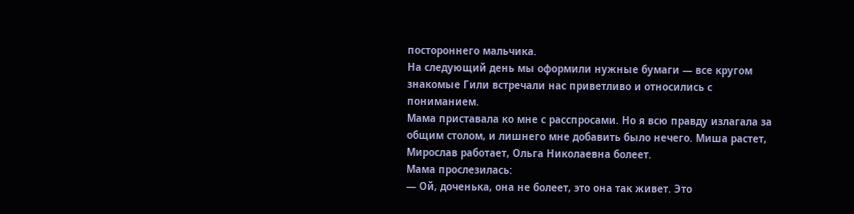постороннего мальчика.
На следующий день мы оформили нужные бумаги — все кругом знакомые Гили встречали нас приветливо и относились с пониманием.
Мама приставала ко мне с расспросами. Но я всю правду излагала за общим столом, и лишнего мне добавить было нечего. Миша растет, Мирослав работает, Ольга Николаевна болеет.
Мама прослезилась:
— Ой, доченька, она не болеет, это она так живет. Это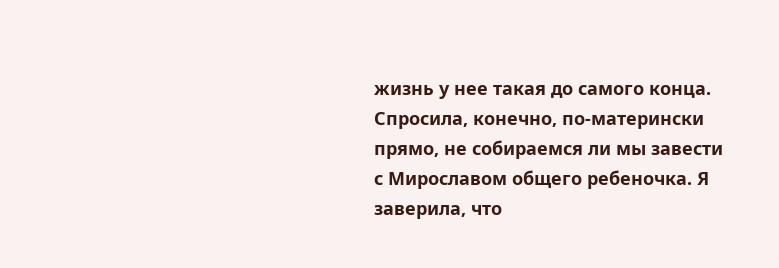жизнь у нее такая до самого конца.
Спросила, конечно, по-матерински прямо, не собираемся ли мы завести с Мирославом общего ребеночка. Я заверила, что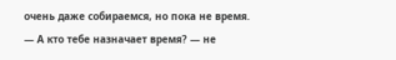очень даже собираемся, но пока не время.
— А кто тебе назначает время? — не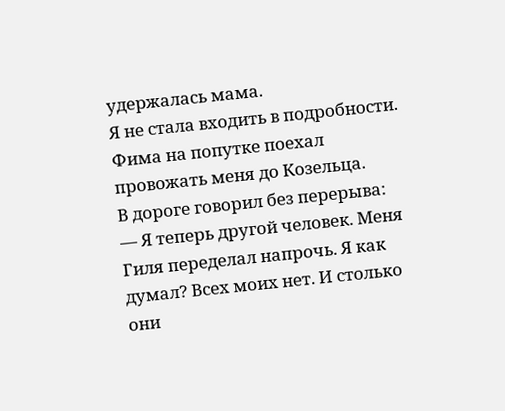удержалась мама.
Я не стала входить в подробности.
Фима на попутке поехал провожать меня до Козельца.
В дороге говорил без перерыва:
— Я теперь другой человек. Меня Гиля переделал напрочь. Я как думал? Всех моих нет. И столько они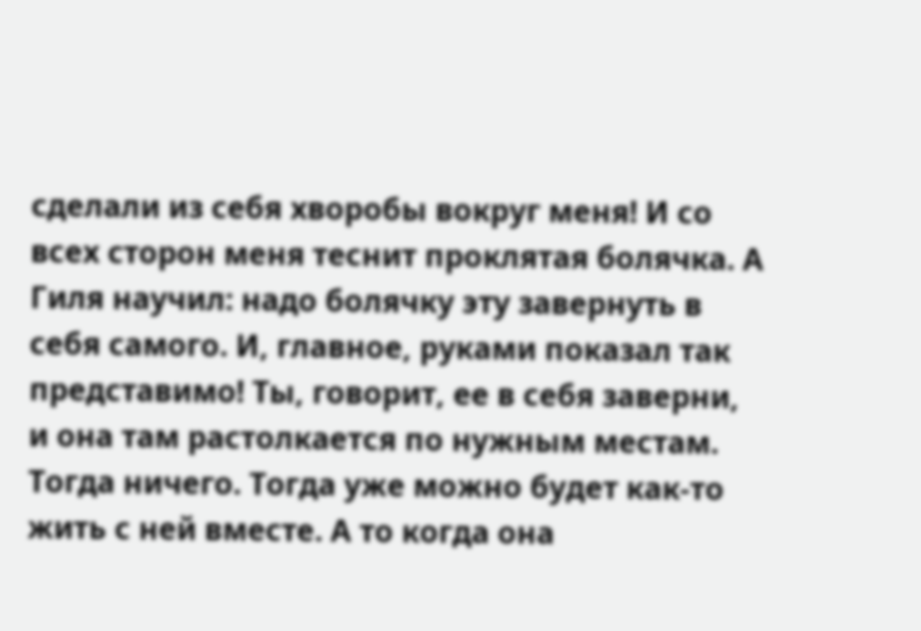сделали из себя хворобы вокруг меня! И со всех сторон меня теснит проклятая болячка. А Гиля научил: надо болячку эту завернуть в себя самого. И, главное, руками показал так представимо! Ты, говорит, ее в себя заверни, и она там растолкается по нужным местам. Тогда ничего. Тогда уже можно будет как-то жить с ней вместе. А то когда она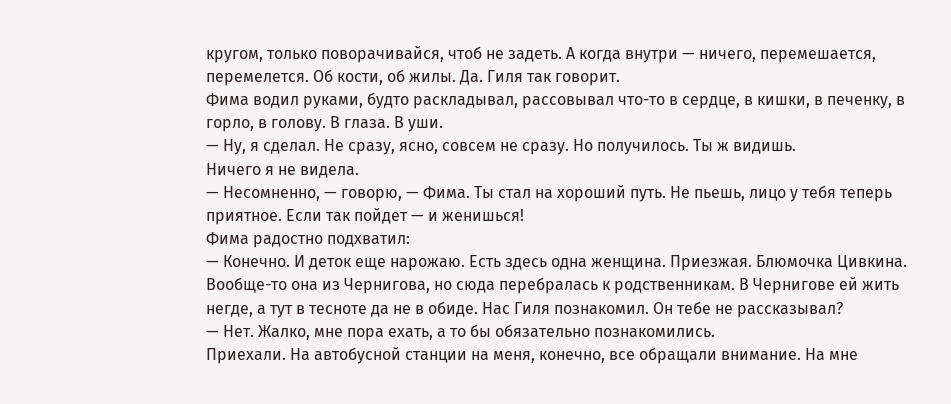кругом, только поворачивайся, чтоб не задеть. А когда внутри — ничего, перемешается, перемелется. Об кости, об жилы. Да. Гиля так говорит.
Фима водил руками, будто раскладывал, рассовывал что-то в сердце, в кишки, в печенку, в горло, в голову. В глаза. В уши.
— Ну, я сделал. Не сразу, ясно, совсем не сразу. Но получилось. Ты ж видишь.
Ничего я не видела.
— Несомненно, — говорю, — Фима. Ты стал на хороший путь. Не пьешь, лицо у тебя теперь приятное. Если так пойдет — и женишься!
Фима радостно подхватил:
— Конечно. И деток еще нарожаю. Есть здесь одна женщина. Приезжая. Блюмочка Цивкина. Вообще-то она из Чернигова, но сюда перебралась к родственникам. В Чернигове ей жить негде, а тут в тесноте да не в обиде. Нас Гиля познакомил. Он тебе не рассказывал?
— Нет. Жалко, мне пора ехать, а то бы обязательно познакомились.
Приехали. На автобусной станции на меня, конечно, все обращали внимание. На мне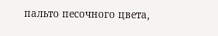пальто песочного цвета,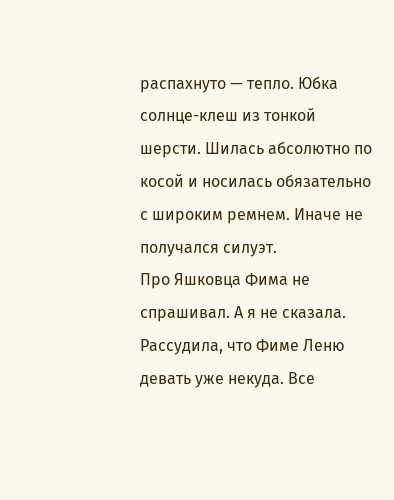распахнуто — тепло. Юбка солнце-клеш из тонкой шерсти. Шилась абсолютно по косой и носилась обязательно с широким ремнем. Иначе не получался силуэт.
Про Яшковца Фима не спрашивал. А я не сказала. Рассудила, что Фиме Леню девать уже некуда. Все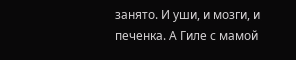занято. И уши, и мозги, и печенка. А Гиле с мамой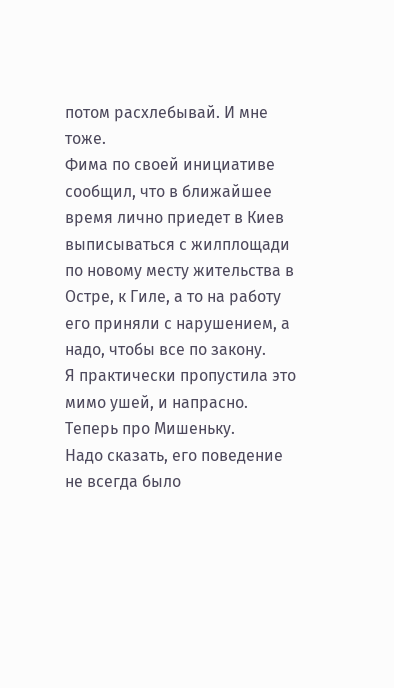потом расхлебывай. И мне тоже.
Фима по своей инициативе сообщил, что в ближайшее время лично приедет в Киев выписываться с жилплощади по новому месту жительства в Остре, к Гиле, а то на работу его приняли с нарушением, а надо, чтобы все по закону.
Я практически пропустила это мимо ушей, и напрасно.
Теперь про Мишеньку.
Надо сказать, его поведение не всегда было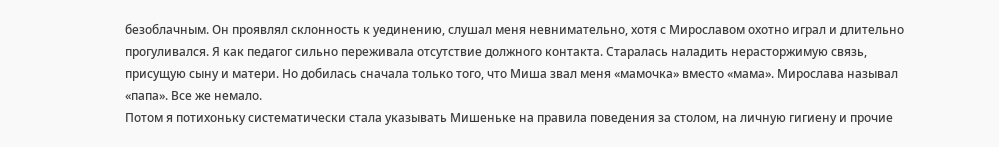безоблачным. Он проявлял склонность к уединению, слушал меня невнимательно, хотя с Мирославом охотно играл и длительно прогуливался. Я как педагог сильно переживала отсутствие должного контакта. Старалась наладить нерасторжимую связь, присущую сыну и матери. Но добилась сначала только того, что Миша звал меня «мамочка» вместо «мама». Мирослава называл «папа». Все же немало.
Потом я потихоньку систематически стала указывать Мишеньке на правила поведения за столом, на личную гигиену и прочие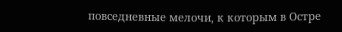повседневные мелочи, к которым в Остре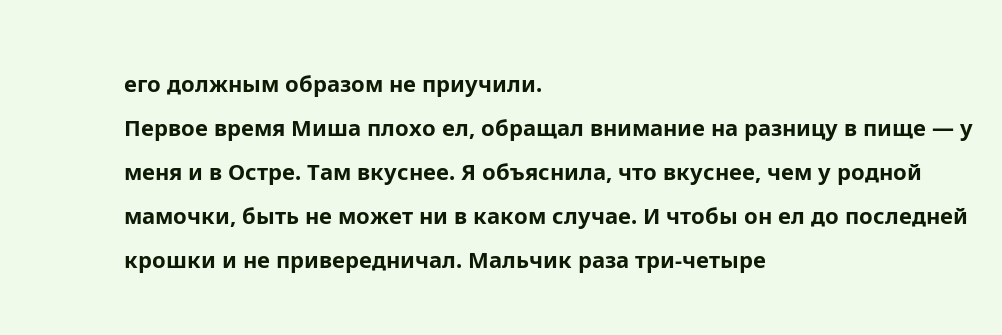его должным образом не приучили.
Первое время Миша плохо ел, обращал внимание на разницу в пище — у меня и в Остре. Там вкуснее. Я объяснила, что вкуснее, чем у родной мамочки, быть не может ни в каком случае. И чтобы он ел до последней крошки и не привередничал. Мальчик раза три-четыре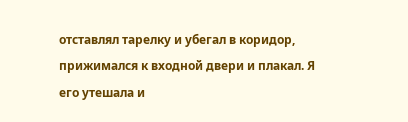отставлял тарелку и убегал в коридор, прижимался к входной двери и плакал. Я его утешала и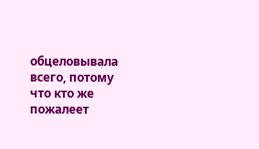обцеловывала всего, потому что кто же пожалеет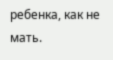ребенка, как не мать.